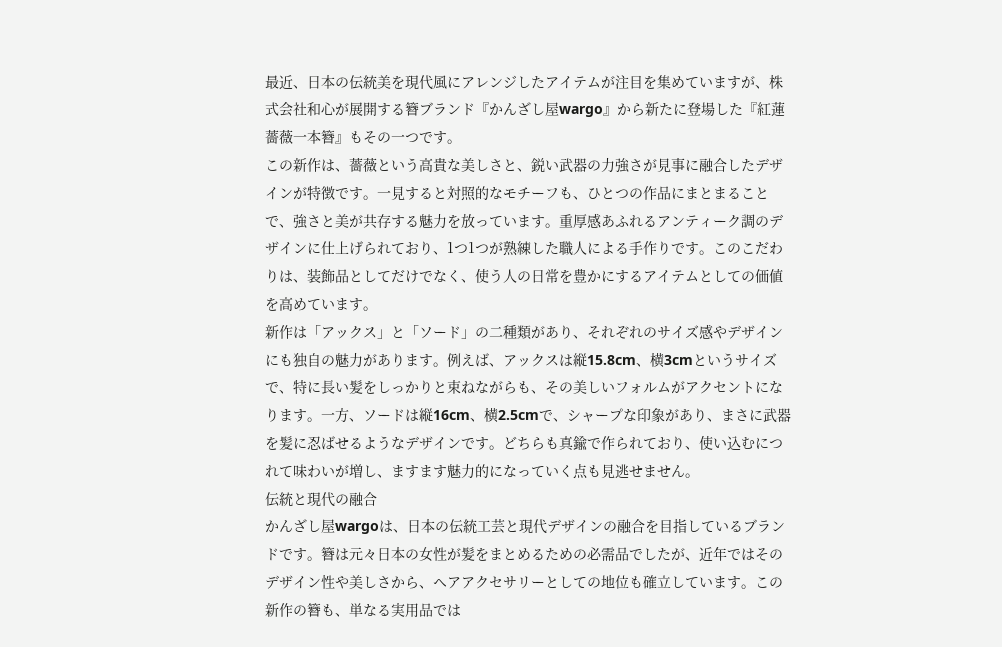最近、日本の伝統美を現代風にアレンジしたアイテムが注目を集めていますが、株式会社和心が展開する簪ブランド『かんざし屋wargo』から新たに登場した『紅蓮薔薇一本簪』もその一つです。
この新作は、薔薇という高貴な美しさと、鋭い武器の力強さが見事に融合したデザインが特徴です。一見すると対照的なモチーフも、ひとつの作品にまとまることで、強さと美が共存する魅力を放っています。重厚感あふれるアンティーク調のデザインに仕上げられており、1つ1つが熟練した職人による手作りです。このこだわりは、装飾品としてだけでなく、使う人の日常を豊かにするアイテムとしての価値を高めています。
新作は「アックス」と「ソード」の二種類があり、それぞれのサイズ感やデザインにも独自の魅力があります。例えば、アックスは縦15.8cm、横3cmというサイズで、特に長い髪をしっかりと束ねながらも、その美しいフォルムがアクセントになります。一方、ソードは縦16cm、横2.5cmで、シャープな印象があり、まさに武器を髪に忍ばせるようなデザインです。どちらも真鍮で作られており、使い込むにつれて味わいが増し、ますます魅力的になっていく点も見逃せません。
伝統と現代の融合
かんざし屋wargoは、日本の伝統工芸と現代デザインの融合を目指しているブランドです。簪は元々日本の女性が髪をまとめるための必需品でしたが、近年ではそのデザイン性や美しさから、ヘアアクセサリーとしての地位も確立しています。この新作の簪も、単なる実用品では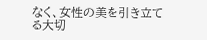なく、女性の美を引き立てる大切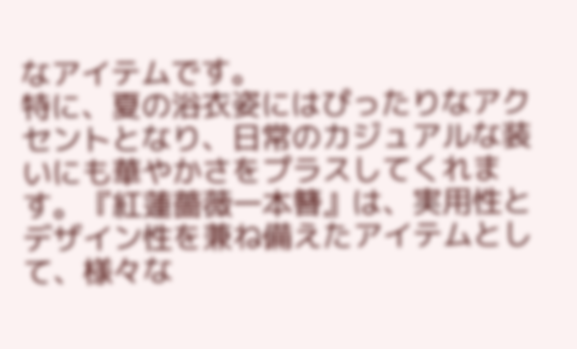なアイテムです。
特に、夏の浴衣姿にはぴったりなアクセントとなり、日常のカジュアルな装いにも華やかさをプラスしてくれます。『紅蓮薔薇一本簪』は、実用性とデザイン性を兼ね備えたアイテムとして、様々な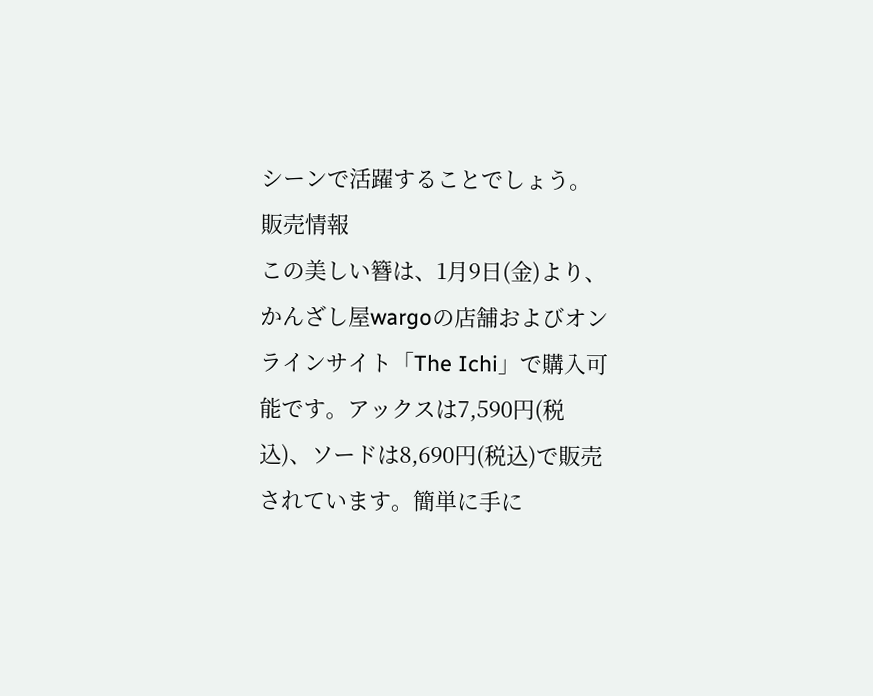シーンで活躍することでしょう。
販売情報
この美しい簪は、1月9日(金)より、かんざし屋wargoの店舗およびオンラインサイト「The Ichi」で購入可能です。アックスは7,590円(税込)、ソードは8,690円(税込)で販売されています。簡単に手に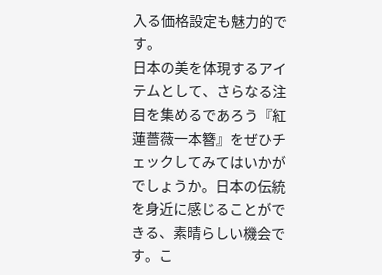入る価格設定も魅力的です。
日本の美を体現するアイテムとして、さらなる注目を集めるであろう『紅蓮薔薇一本簪』をぜひチェックしてみてはいかがでしょうか。日本の伝統を身近に感じることができる、素晴らしい機会です。こ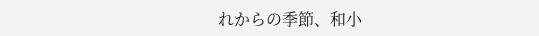れからの季節、和小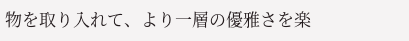物を取り入れて、より一層の優雅さを楽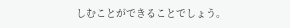しむことができることでしょう。